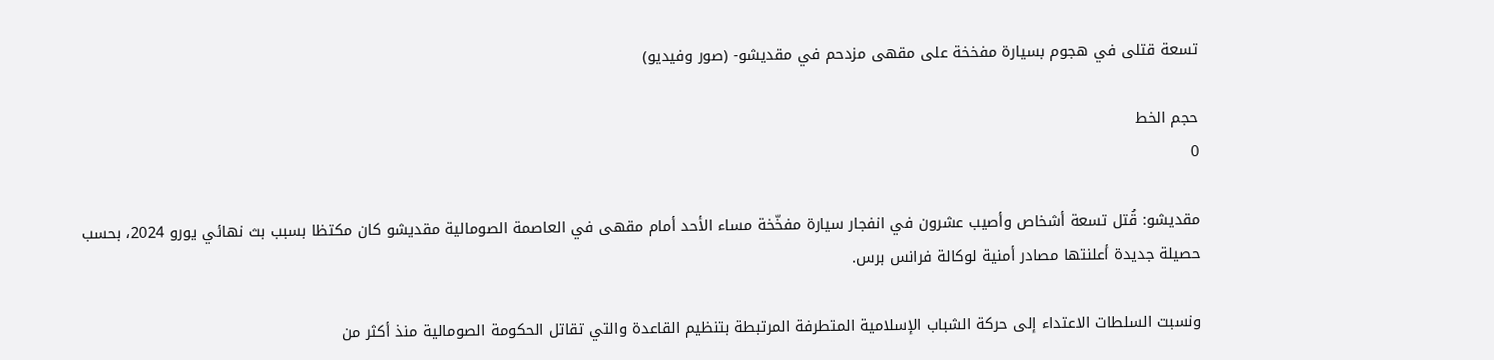تسعة قتلى في هجوم بسيارة مفخخة على مقهى مزدحم في مقديشو- (صور وفيديو)

حجم الخط
0

مقديشو: قُتل تسعة أشخاص وأصيب عشرون في انفجار سيارة مفخّخة مساء الأحد أمام مقهى في العاصمة الصومالية مقديشو كان مكتظا بسبب بث نهائي يورو 2024، بحسب حصيلة جديدة أعلنتها مصادر أمنية لوكالة فرانس برس.

ونسبت السلطات الاعتداء إلى حركة الشباب الإسلامية المتطرفة المرتبطة بتنظيم القاعدة والتي تقاتل الحكومة الصومالية منذ أكثر من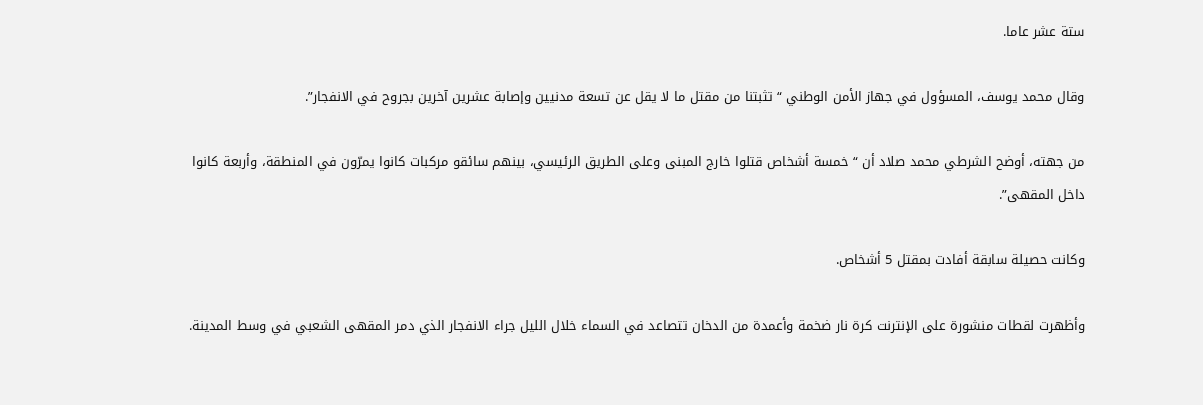ستة عشر عاما.

وقال محمد يوسف، المسؤول في جهاز الأمن الوطني “تثبتنا من مقتل ما لا يقل عن تسعة مدنيين وإصابة عشرين آخرين بجروح في الانفجار”.

من جهته، أوضح الشرطي محمد صلاد أن “خمسة أشخاص قتلوا خارج المبنى وعلى الطريق الرئيسي، بينهم سائقو مركبات كانوا يمرّون في المنطقة، وأربعة كانوا داخل المقهى”.

وكانت حصيلة سابقة أفادت بمقتل 5 أشخاص.

وأظهرت لقطات منشورة على الإنترنت كرة نار ضخمة وأعمدة من الدخان تتصاعد في السماء خلال الليل جراء الانفجار الذي دمر المقهى الشعبي في وسط المدينة.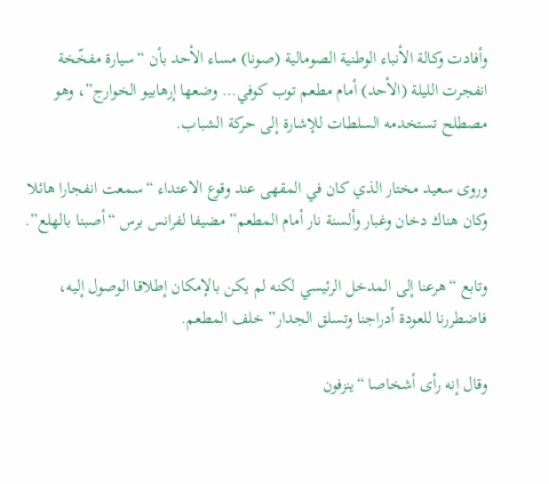وأفادت وكالة الأنباء الوطنية الصومالية (صونا) مساء الأحد بأن “سيارة مفخّخة انفجرت الليلة (الأحد) أمام مطعم توب كوفي… وضعها إرهابيو الخوارج”، وهو مصطلح تستخدمه السلطات للإشارة إلى حركة الشباب.

وروى سعيد مختار الذي كان في المقهى عند وقوع الاعتداء “سمعت انفجارا هائلا وكان هناك دخان وغبار وألسنة نار أمام المطعم” مضيفا لفرانس برس “أصبنا بالهلع”.

وتابع “هرعنا إلى المدخل الرئيسي لكنه لم يكن بالإمكان إطلاقا الوصول إليه، فاضطررنا للعودة أدراجنا وتسلق الجدار” خلف المطعم.

وقال إنه رأى أشخاصا “ينزفون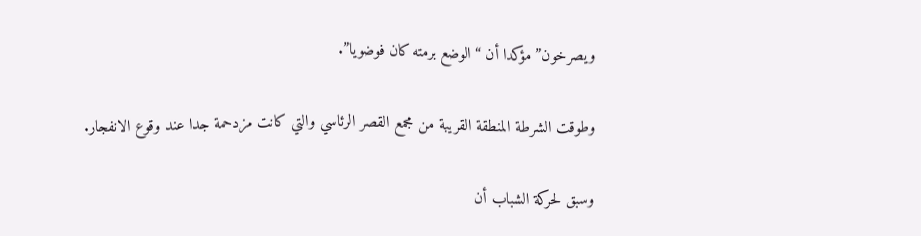ويصرخون” مؤكدا أن “الوضع برمته كان فوضويا”.

وطوقت الشرطة المنطقة القريبة من مجمع القصر الرئاسي والتي كانت مزدحمة جدا عند وقوع الانفجار.

وسبق لحركة الشباب أن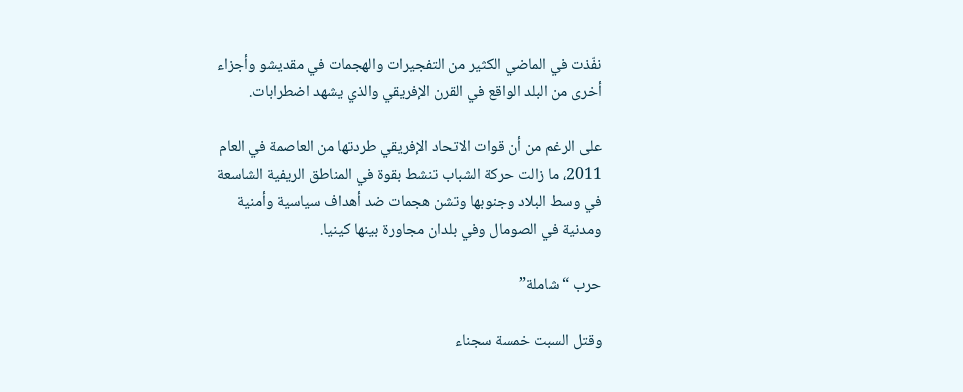نفّذت في الماضي الكثير من التفجيرات والهجمات في مقديشو وأجزاء أخرى من البلد الواقع في القرن الإفريقي والذي يشهد اضطرابات.

على الرغم من أن قوات الاتحاد الإفريقي طردتها من العاصمة في العام 2011، ما زالت حركة الشباب تنشط بقوة في المناطق الريفية الشاسعة في وسط البلاد وجنوبها وتشن هجمات ضد أهداف سياسية وأمنية ومدنية في الصومال وفي بلدان مجاورة بينها كينيا.

حرب “شاملة”

وقتل السبت خمسة سجناء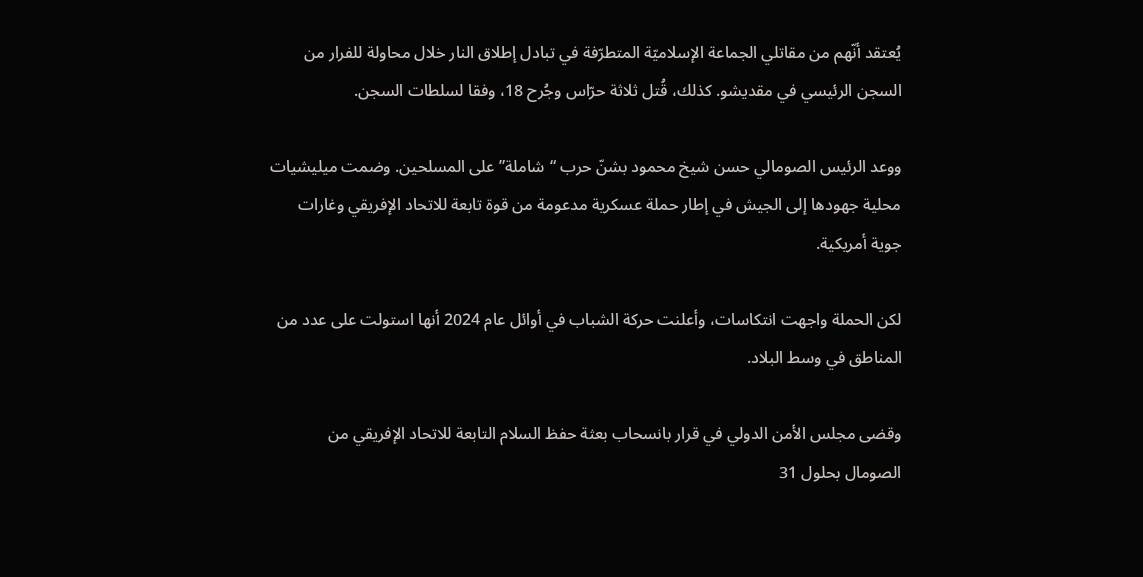يُعتقد أنّهم من مقاتلي الجماعة الإسلاميّة المتطرّفة في تبادل إطلاق النار خلال محاولة للفرار من السجن الرئيسي في مقديشو. كذلك، قُتل ثلاثة حرّاس وجُرح 18، وفقا لسلطات السجن.

ووعد الرئيس الصومالي حسن شيخ محمود بشنّ حرب “شاملة” على المسلحين. وضمت ميليشيات محلية جهودها إلى الجيش في إطار حملة عسكرية مدعومة من قوة تابعة للاتحاد الإفريقي وغارات جوية أمريكية.

لكن الحملة واجهت انتكاسات، وأعلنت حركة الشباب في أوائل عام 2024 أنها استولت على عدد من المناطق في وسط البلاد.

وقضى مجلس الأمن الدولي في قرار بانسحاب بعثة حفظ السلام التابعة للاتحاد الإفريقي من الصومال بحلول 31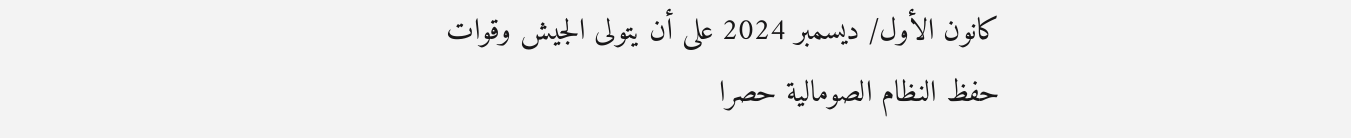كانون الأول/ ديسمبر 2024 على أن يتولى الجيش وقوات حفظ النظام الصومالية حصرا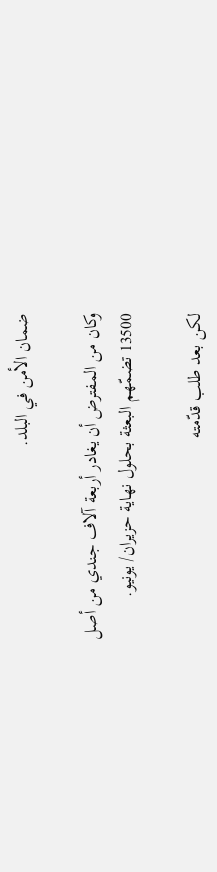ضمان الأمن في البلد.

وكان من المفترض أن يغادر أربعة آلاف جندي من أصل 13500 تضمّهم البعثة بحلول نهاية حزيران/ يونيو.

لكن بعد طلب قدّمته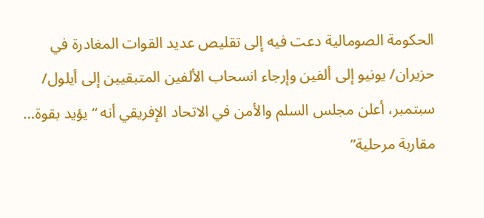الحكومة الصومالية دعت فيه إلى تقليص عديد القوات المغادرة في حزيران/ يونيو إلى ألفين وإرجاء انسحاب الألفين المتبقيين إلى أيلول/ سبتمبر، أعلن مجلس السلم والأمن في الاتحاد الإفريقي أنه “يؤيد بقوة… مقاربة مرحلية”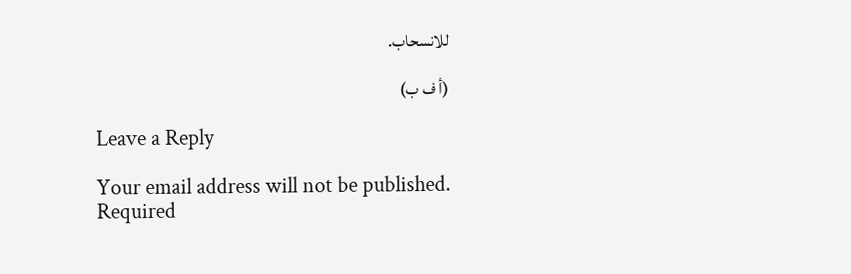للانسحاب.

(أ ف ب)

Leave a Reply

Your email address will not be published. Required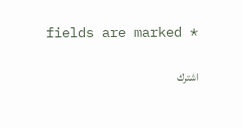fields are marked *

اشترك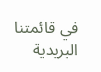في قائمتنا البريدية